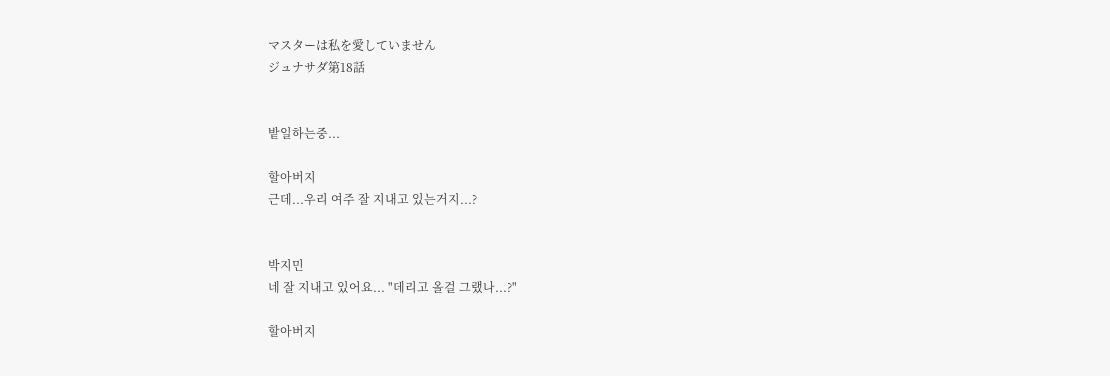マスターは私を愛していません
ジュナサダ第18話


밭일하는중...

할아버지
근데...우리 여주 잘 지내고 있는거지...?


박지민
네 잘 지내고 있어요... "데리고 올걸 그랬나...?"

할아버지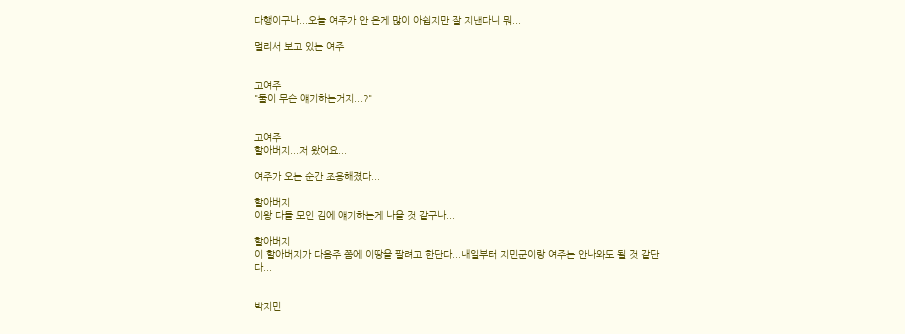다행이구나...오늘 여주가 안 온게 많이 아쉽지만 잘 지낸다니 뭐...

멀리서 보고 있는 여주


고여주
"둘이 무슨 얘기하는거지...?"


고여주
할아버지...저 왔어요...

여주가 오는 순간 조용해졌다...

할아버지
이왕 다들 모인 김에 얘기하는게 나을 것 같구나...

할아버지
이 할아버지가 다음주 쯤에 이땅을 팔려고 한단다...내일부터 지민군이랑 여주는 안나와도 될 것 같단다...


박지민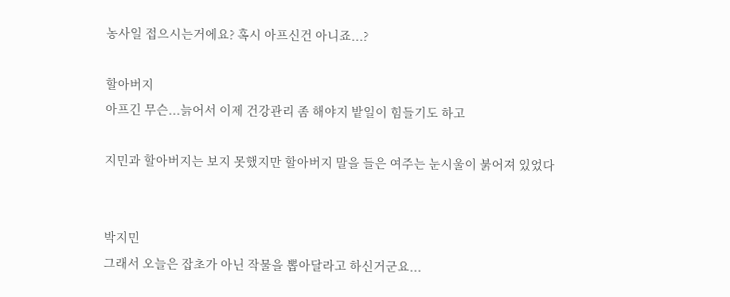농사일 접으시는거에요? 혹시 아프신건 아니죠...?

할아버지
아프긴 무슨...늙어서 이제 건강관리 좀 해야지 밭일이 힘들기도 하고

지민과 할아버지는 보지 못했지만 할아버지 말을 들은 여주는 눈시울이 붉어져 있었다


박지민
그래서 오늘은 잡초가 아닌 작물을 뽑아달라고 하신거군요...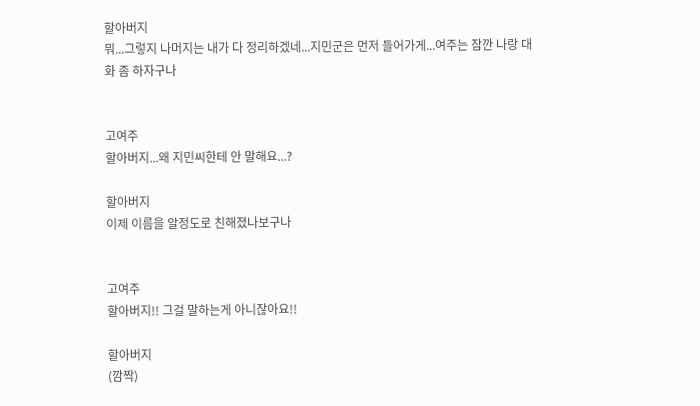할아버지
뭐...그렇지 나머지는 내가 다 정리하겠네...지민군은 먼저 들어가게...여주는 잠깐 나랑 대화 좀 하자구나


고여주
할아버지...왜 지민씨한테 안 말해요...?

할아버지
이제 이름을 알정도로 친해졌나보구나


고여주
할아버지!! 그걸 말하는게 아니잖아요!!

할아버지
(깜짝)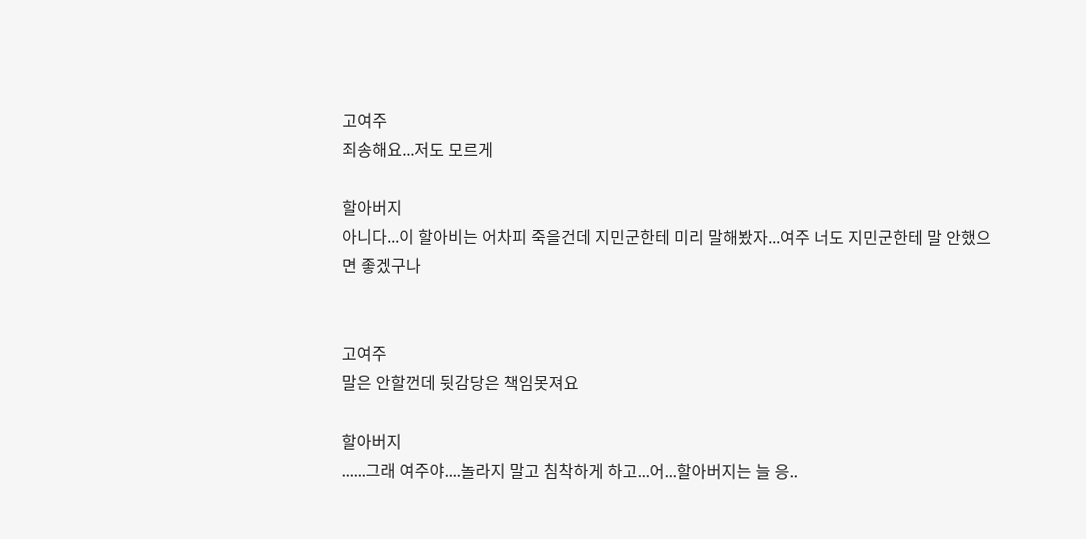고여주
죄송해요...저도 모르게

할아버지
아니다...이 할아비는 어차피 죽을건데 지민군한테 미리 말해봤자...여주 너도 지민군한테 말 안했으면 좋겠구나


고여주
말은 안할껀데 뒷감당은 책임못져요

할아버지
......그래 여주야....놀라지 말고 침착하게 하고...어...할아버지는 늘 응..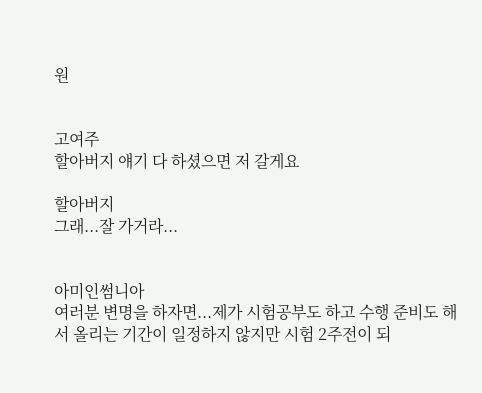원


고여주
할아버지 얘기 다 하셨으면 저 갈게요

할아버지
그래...잘 가거라...


아미인썸니아
여러분 변명을 하자면...제가 시험공부도 하고 수행 준비도 해서 올리는 기간이 일정하지 않지만 시험 2주전이 되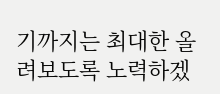기까지는 최대한 올려보도록 노력하겠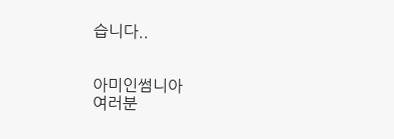습니다..


아미인썸니아
여러분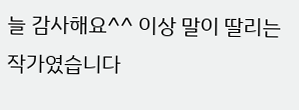늘 감사해요^^ 이상 말이 딸리는 작가였습니다